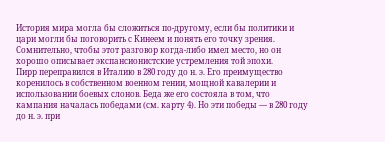История мира могла бы сложиться по-другому, если бы политики и цари могли бы поговорить с Кинеем и понять его точку зрения. Сомнительно, чтобы этот разговор когда-либо имел место, но он хорошо описывает экспансионистские устремления той эпохи.
Пирр переправился в Италию в 280 году до н. э. Его преимущество коренилось в собственном военном гении, мощной кавалерии и использовании боевых слонов. Беда же его состояла в том, что кампания началась победами (см. карту 4). Но эти победы — в 280 году до н. э. при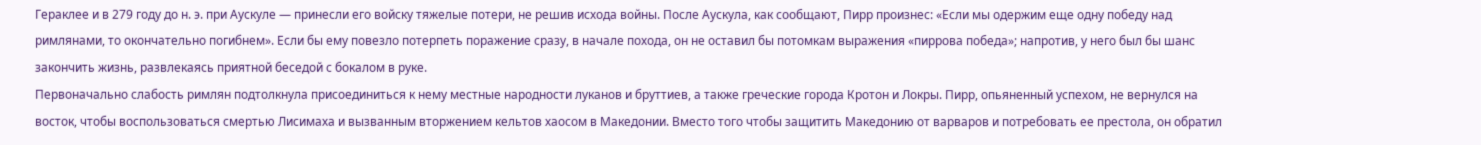Гераклее и в 279 году до н. э. при Аускуле — принесли его войску тяжелые потери, не решив исхода войны. После Аускула, как сообщают, Пирр произнес: «Если мы одержим еще одну победу над римлянами, то окончательно погибнем». Если бы ему повезло потерпеть поражение сразу, в начале похода, он не оставил бы потомкам выражения «пиррова победа»; напротив, у него был бы шанс закончить жизнь, развлекаясь приятной беседой с бокалом в руке.
Первоначально слабость римлян подтолкнула присоединиться к нему местные народности луканов и бруттиев, а также греческие города Кротон и Локры. Пирр, опьяненный успехом, не вернулся на восток, чтобы воспользоваться смертью Лисимаха и вызванным вторжением кельтов хаосом в Македонии. Вместо того чтобы защитить Македонию от варваров и потребовать ее престола, он обратил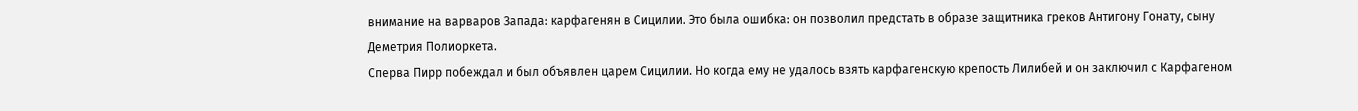внимание на варваров Запада: карфагенян в Сицилии. Это была ошибка: он позволил предстать в образе защитника греков Антигону Гонату, сыну Деметрия Полиоркета.
Сперва Пирр побеждал и был объявлен царем Сицилии. Но когда ему не удалось взять карфагенскую крепость Лилибей и он заключил с Карфагеном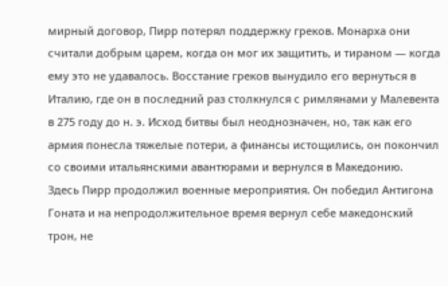мирный договор, Пирр потерял поддержку греков. Монарха они считали добрым царем, когда он мог их защитить, и тираном — когда ему это не удавалось. Восстание греков вынудило его вернуться в Италию, где он в последний раз столкнулся с римлянами у Малевента в 275 году до н. э. Исход битвы был неоднозначен, но, так как его армия понесла тяжелые потери, а финансы истощились, он покончил со своими итальянскими авантюрами и вернулся в Македонию.
Здесь Пирр продолжил военные мероприятия. Он победил Антигона Гоната и на непродолжительное время вернул себе македонский трон, не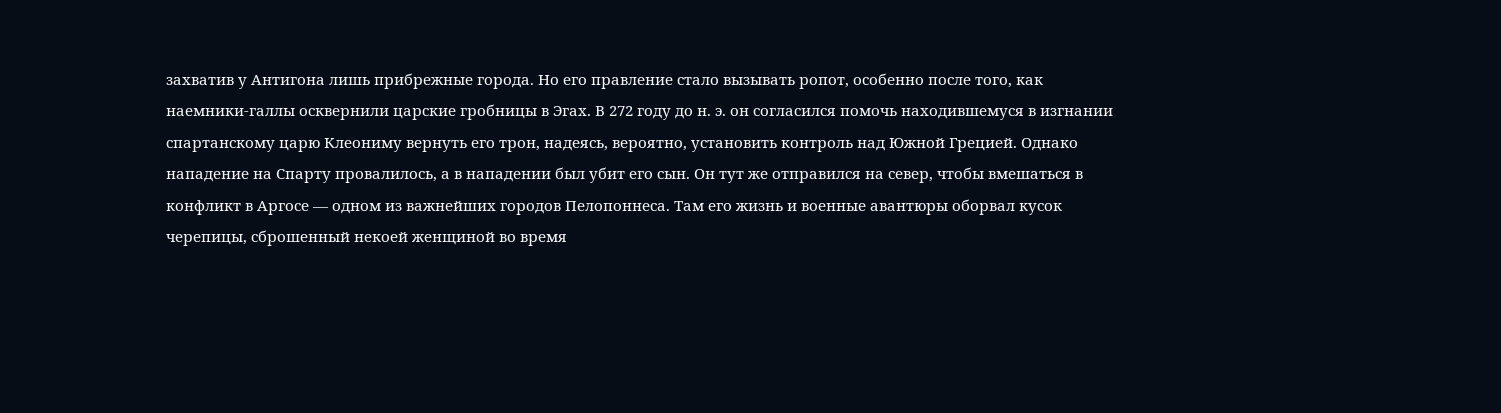захватив у Антигона лишь прибрежные города. Но его правление стало вызывать ропот, особенно после того, как наемники-галлы осквернили царские гробницы в Эгах. В 272 году до н. э. он согласился помочь находившемуся в изгнании спартанскому царю Клеониму вернуть его трон, надеясь, вероятно, установить контроль над Южной Грецией. Однако нападение на Спарту провалилось, а в нападении был убит его сын. Он тут же отправился на север, чтобы вмешаться в конфликт в Аргосе — одном из важнейших городов Пелопоннеса. Там его жизнь и военные авантюры оборвал кусок черепицы, сброшенный некоей женщиной во время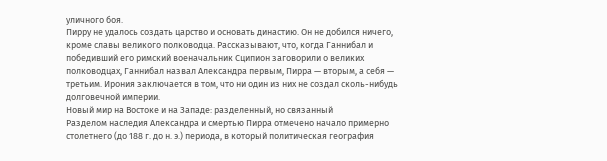уличного боя.
Пирру не удалось создать царство и основать династию. Он не добился ничего, кроме славы великого полководца. Рассказывают, что, когда Ганнибал и победивший его римский военачальник Сципион заговорили о великих полководцах, Ганнибал назвал Александра первым, Пирра — вторым, а себя — третьим. Ирония заключается в том, что ни один из них не создал сколь-нибудь долговечной империи.
Новый мир на Востоке и на Западе: разделенный, но связанный
Разделом наследия Александра и смертью Пирра отмечено начало примерно столетнего (до 188 г. до н. э.) периода, в который политическая география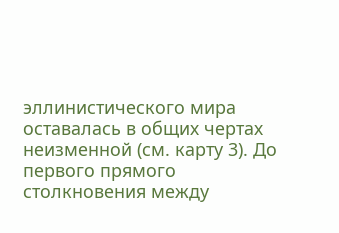эллинистического мира оставалась в общих чертах неизменной (см. карту 3). До первого прямого столкновения между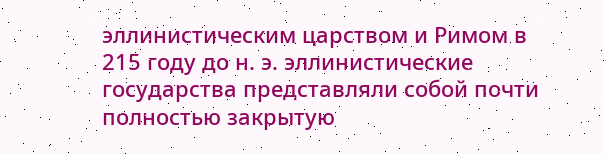эллинистическим царством и Римом в 215 году до н. э. эллинистические государства представляли собой почти полностью закрытую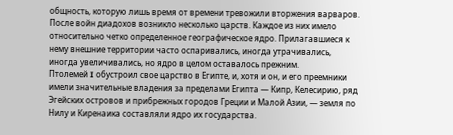общность, которую лишь время от времени тревожили вторжения варваров. После войн диадохов возникло несколько царств. Каждое из них имело относительно четко определенное географическое ядро. Прилагавшиеся к нему внешние территории часто оспаривались, иногда утрачивались, иногда увеличивались, но ядро в целом оставалось прежним.
Птолемей I обустроил свое царство в Египте, и, хотя и он, и его преемники имели значительные владения за пределами Египта — Кипр, Келесирию, ряд Эгейских островов и прибрежных городов Греции и Малой Азии, — земля по Нилу и Киренаика составляли ядро их государства.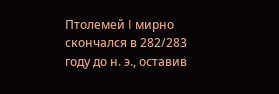Птолемей I мирно скончался в 282/283 году до н. э., оставив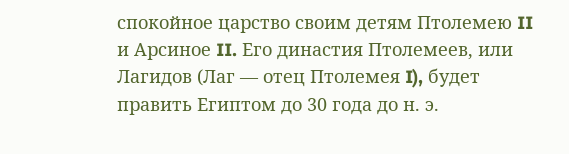спокойное царство своим детям Птолемею II и Арсиное II. Его династия Птолемеев, или Лагидов (Лаг — отец Птолемея I), будет править Египтом до 30 года до н. э.